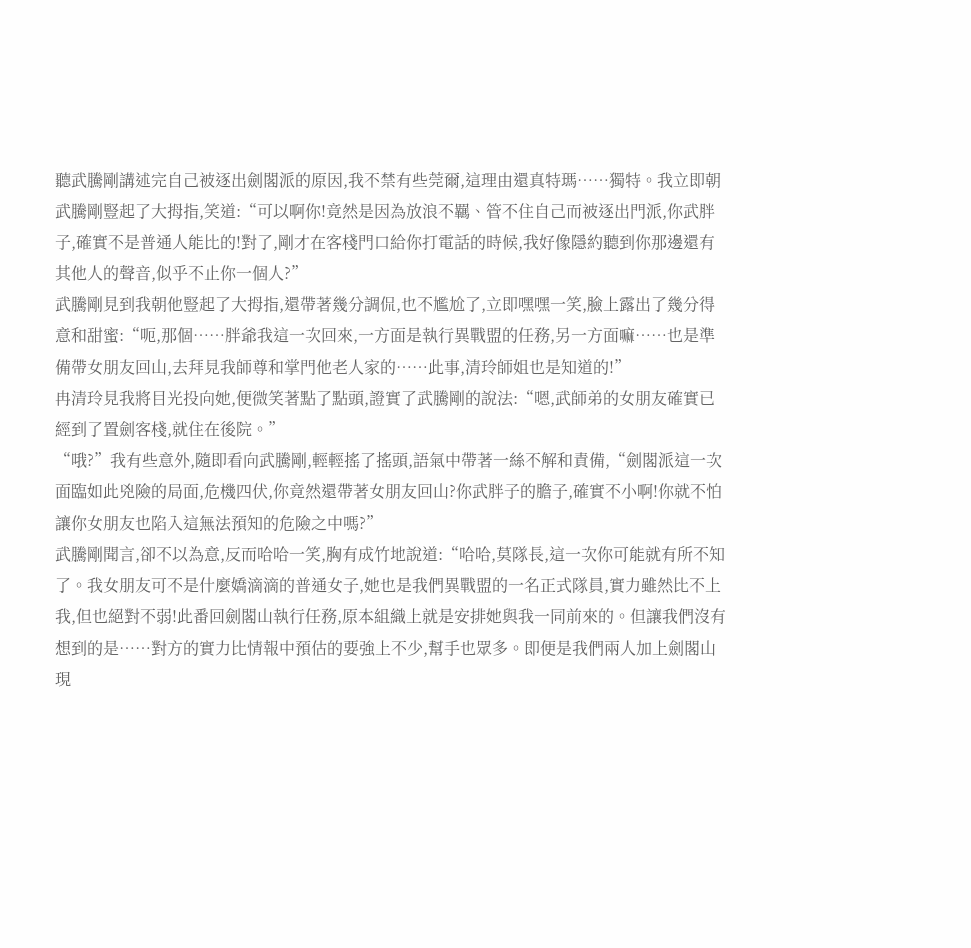聽武騰剛講述完自己被逐出劍閣派的原因,我不禁有些莞爾,這理由還真特瑪……獨特。我立即朝武騰剛豎起了大拇指,笑道:“可以啊你!竟然是因為放浪不羈、管不住自己而被逐出門派,你武胖子,確實不是普通人能比的!對了,剛才在客棧門口給你打電話的時候,我好像隱約聽到你那邊還有其他人的聲音,似乎不止你一個人?”
武騰剛見到我朝他豎起了大拇指,還帶著幾分調侃,也不尷尬了,立即嘿嘿一笑,臉上露出了幾分得意和甜蜜:“呃,那個……胖爺我這一次回來,一方面是執行異戰盟的任務,另一方面嘛……也是準備帶女朋友回山,去拜見我師尊和掌門他老人家的……此事,清玲師姐也是知道的!”
冉清玲見我將目光投向她,便微笑著點了點頭,證實了武騰剛的說法:“嗯,武師弟的女朋友確實已經到了置劍客棧,就住在後院。”
“哦?”我有些意外,隨即看向武騰剛,輕輕搖了搖頭,語氣中帶著一絲不解和責備,“劍閣派這一次面臨如此兇險的局面,危機四伏,你竟然還帶著女朋友回山?你武胖子的膽子,確實不小啊!你就不怕讓你女朋友也陷入這無法預知的危險之中嗎?”
武騰剛聞言,卻不以為意,反而哈哈一笑,胸有成竹地說道:“哈哈,莫隊長,這一次你可能就有所不知了。我女朋友可不是什麼嬌滴滴的普通女子,她也是我們異戰盟的一名正式隊員,實力雖然比不上我,但也絕對不弱!此番回劍閣山執行任務,原本組織上就是安排她與我一同前來的。但讓我們沒有想到的是……對方的實力比情報中預估的要強上不少,幫手也眾多。即便是我們兩人加上劍閣山現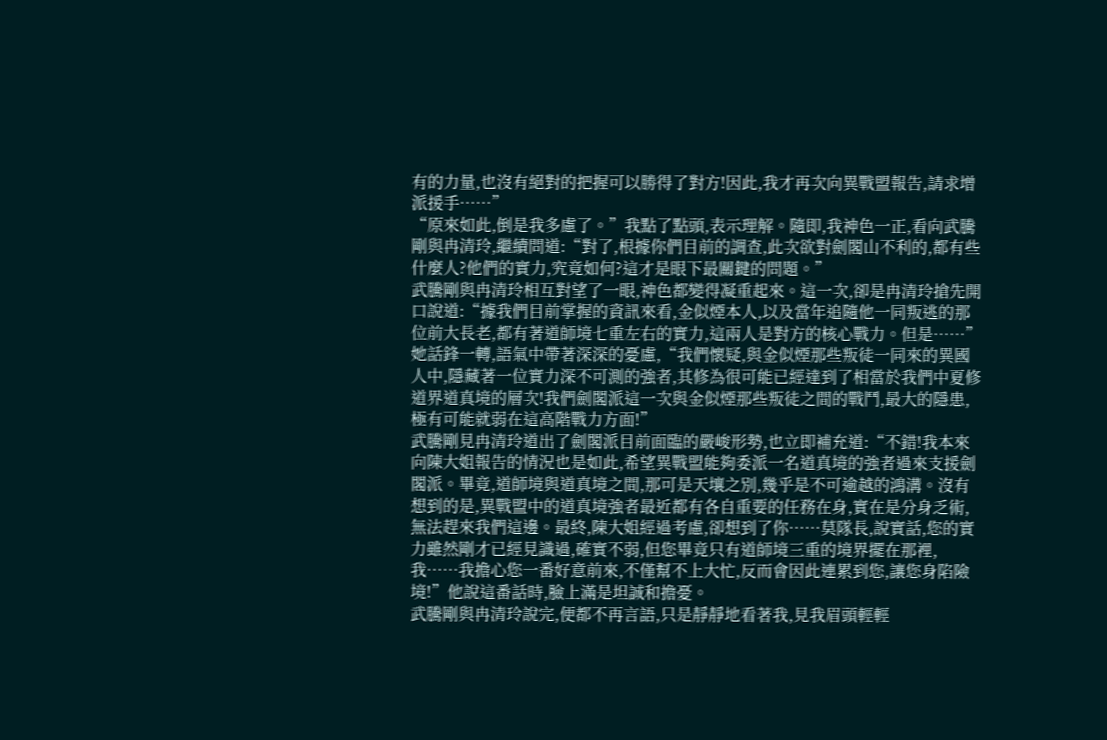有的力量,也沒有絕對的把握可以勝得了對方!因此,我才再次向異戰盟報告,請求增派援手……”
“原來如此,倒是我多慮了。”我點了點頭,表示理解。隨即,我神色一正,看向武騰剛與冉清玲,繼續問道:“對了,根據你們目前的調查,此次欲對劍閣山不利的,都有些什麼人?他們的實力,究竟如何?這才是眼下最關鍵的問題。”
武騰剛與冉清玲相互對望了一眼,神色都變得凝重起來。這一次,卻是冉清玲搶先開口說道:“據我們目前掌握的資訊來看,金似煙本人,以及當年追隨他一同叛逃的那位前大長老,都有著道師境七重左右的實力,這兩人是對方的核心戰力。但是……”她話鋒一轉,語氣中帶著深深的憂慮,“我們懷疑,與金似煙那些叛徒一同來的異國人中,隱藏著一位實力深不可測的強者,其修為很可能已經達到了相當於我們中夏修道界道真境的層次!我們劍閣派這一次與金似煙那些叛徒之間的戰鬥,最大的隱患,極有可能就弱在這高階戰力方面!”
武騰剛見冉清玲道出了劍閣派目前面臨的嚴峻形勢,也立即補充道:“不錯!我本來向陳大姐報告的情況也是如此,希望異戰盟能夠委派一名道真境的強者過來支援劍閣派。畢竟,道師境與道真境之間,那可是天壤之別,幾乎是不可逾越的鴻溝。沒有想到的是,異戰盟中的道真境強者最近都有各自重要的任務在身,實在是分身乏術,無法趕來我們這邊。最終,陳大姐經過考慮,卻想到了你……莫隊長,說實話,您的實力雖然剛才已經見識過,確實不弱,但您畢竟只有道師境三重的境界擺在那裡,我……我擔心您一番好意前來,不僅幫不上大忙,反而會因此連累到您,讓您身陷險境!”他說這番話時,臉上滿是坦誠和擔憂。
武騰剛與冉清玲說完,便都不再言語,只是靜靜地看著我,見我眉頭輕輕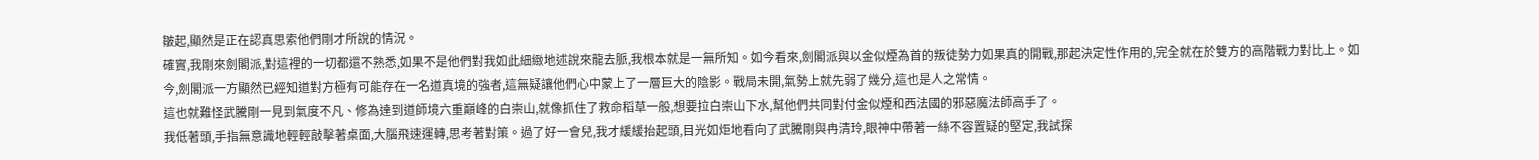皺起,顯然是正在認真思索他們剛才所說的情況。
確實,我剛來劍閣派,對這裡的一切都還不熟悉,如果不是他們對我如此細緻地述說來龍去脈,我根本就是一無所知。如今看來,劍閣派與以金似煙為首的叛徒勢力如果真的開戰,那起決定性作用的,完全就在於雙方的高階戰力對比上。如今,劍閣派一方顯然已經知道對方極有可能存在一名道真境的強者,這無疑讓他們心中蒙上了一層巨大的陰影。戰局未開,氣勢上就先弱了幾分,這也是人之常情。
這也就難怪武騰剛一見到氣度不凡、修為達到道師境六重巔峰的白崇山,就像抓住了救命稻草一般,想要拉白崇山下水,幫他們共同對付金似煙和西法國的邪惡魔法師高手了。
我低著頭,手指無意識地輕輕敲擊著桌面,大腦飛速運轉,思考著對策。過了好一會兒,我才緩緩抬起頭,目光如炬地看向了武騰剛與冉清玲,眼神中帶著一絲不容置疑的堅定,我試探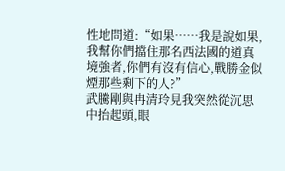性地問道:“如果……我是說如果,我幫你們擋住那名西法國的道真境強者,你們有沒有信心,戰勝金似煙那些剩下的人?”
武騰剛與冉清玲見我突然從沉思中抬起頭,眼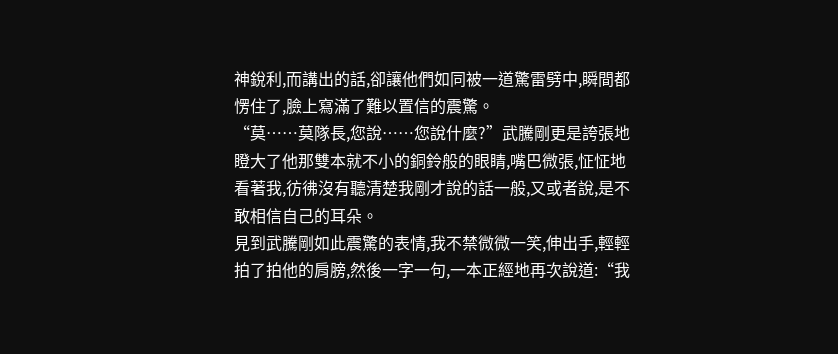神銳利,而講出的話,卻讓他們如同被一道驚雷劈中,瞬間都愣住了,臉上寫滿了難以置信的震驚。
“莫……莫隊長,您說……您說什麼?”武騰剛更是誇張地瞪大了他那雙本就不小的銅鈴般的眼睛,嘴巴微張,怔怔地看著我,彷彿沒有聽清楚我剛才說的話一般,又或者說,是不敢相信自己的耳朵。
見到武騰剛如此震驚的表情,我不禁微微一笑,伸出手,輕輕拍了拍他的肩膀,然後一字一句,一本正經地再次說道:“我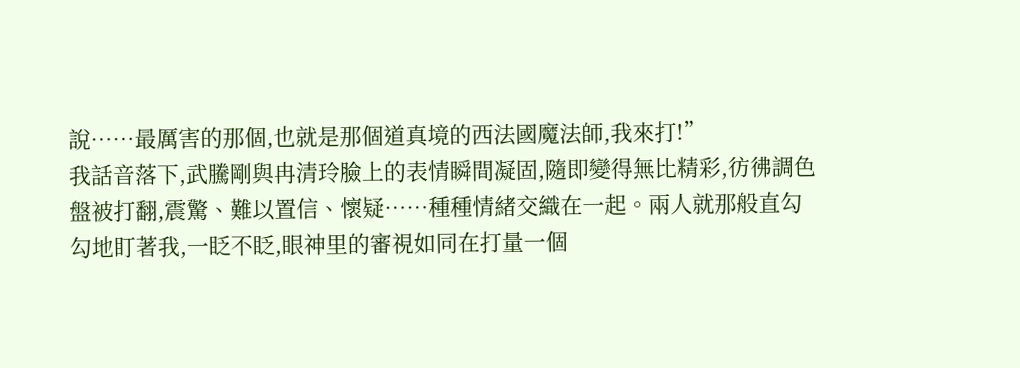說……最厲害的那個,也就是那個道真境的西法國魔法師,我來打!”
我話音落下,武騰剛與冉清玲臉上的表情瞬間凝固,隨即變得無比精彩,彷彿調色盤被打翻,震驚、難以置信、懷疑……種種情緒交織在一起。兩人就那般直勾勾地盯著我,一眨不眨,眼神里的審視如同在打量一個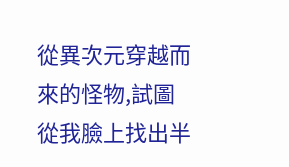從異次元穿越而來的怪物,試圖從我臉上找出半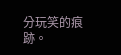分玩笑的痕跡。